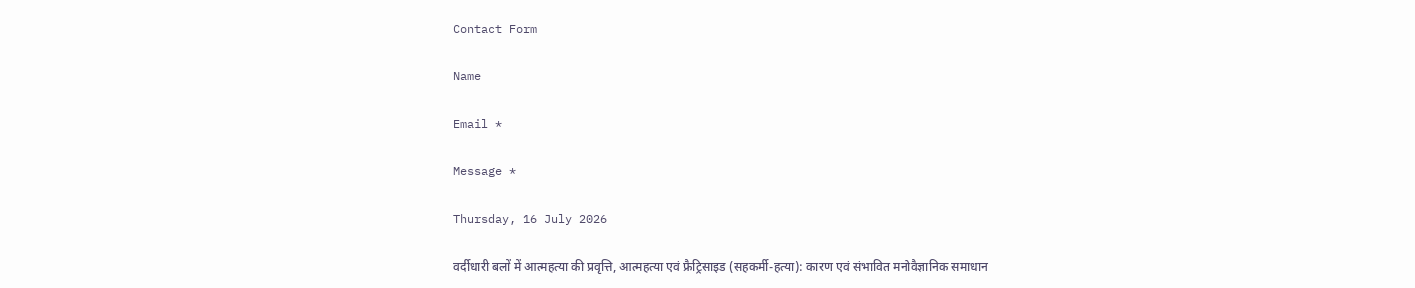Contact Form

Name

Email *

Message *

Thursday, 16 July 2026

वर्दीधारी बलों में आत्महत्या की प्रवृत्ति, आत्महत्या एवं फ्रैट्रिसाइड (सहकर्मी-हत्या): कारण एवं संभावित मनोवैज्ञानिक समाधान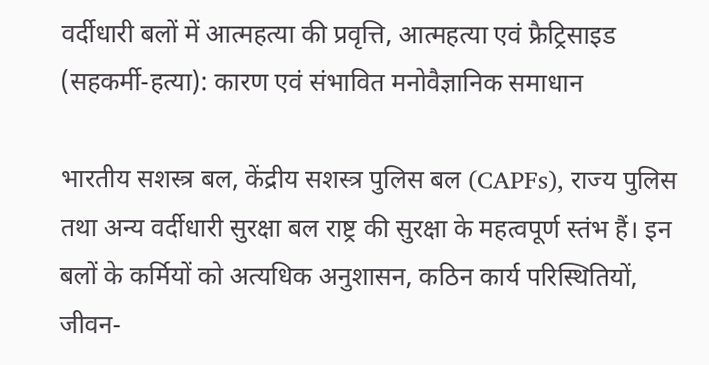वर्दीधारी बलों में आत्महत्या की प्रवृत्ति, आत्महत्या एवं फ्रैट्रिसाइड (सहकर्मी-हत्या): कारण एवं संभावित मनोवैज्ञानिक समाधान

भारतीय सशस्त्र बल, केंद्रीय सशस्त्र पुलिस बल (CAPFs), राज्य पुलिस तथा अन्य वर्दीधारी सुरक्षा बल राष्ट्र की सुरक्षा के महत्वपूर्ण स्तंभ हैं। इन बलों के कर्मियों को अत्यधिक अनुशासन, कठिन कार्य परिस्थितियों, जीवन-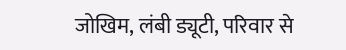जोखिम, लंबी ड्यूटी, परिवार से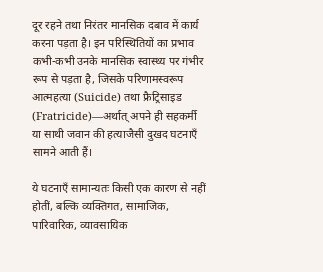दूर रहने तथा निरंतर मानसिक दबाव में कार्य करना पड़ता है। इन परिस्थितियों का प्रभाव कभी-कभी उनके मानसिक स्वास्थ्य पर गंभीर रूप से पड़ता है, जिसके परिणामस्वरूप आत्महत्या (Suicide) तथा फ्रैट्रिसाइड (Fratricide)—अर्थात् अपने ही सहकर्मी या साथी जवान की हत्याजैसी दुखद घटनाएँ सामने आती हैं।

ये घटनाएँ सामान्यतः किसी एक कारण से नहीं होतीं, बल्कि व्यक्तिगत, सामाजिक, पारिवारिक, व्यावसायिक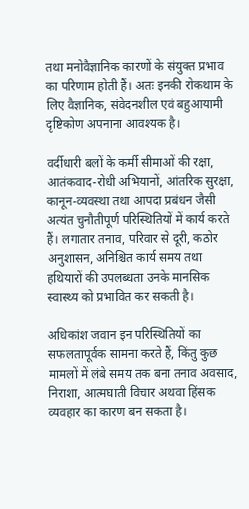तथा मनोवैज्ञानिक कारणों के संयुक्त प्रभाव का परिणाम होती हैं। अतः इनकी रोकथाम के लिए वैज्ञानिक, संवेदनशील एवं बहुआयामी दृष्टिकोण अपनाना आवश्यक है।

वर्दीधारी बलों के कर्मी सीमाओं की रक्षा, आतंकवाद-रोधी अभियानों, आंतरिक सुरक्षा, कानून-व्यवस्था तथा आपदा प्रबंधन जैसी अत्यंत चुनौतीपूर्ण परिस्थितियों में कार्य करते हैं। लगातार तनाव, परिवार से दूरी, कठोर अनुशासन, अनिश्चित कार्य समय तथा हथियारों की उपलब्धता उनके मानसिक स्वास्थ्य को प्रभावित कर सकती है।

अधिकांश जवान इन परिस्थितियों का सफलतापूर्वक सामना करते हैं, किंतु कुछ मामलों में लंबे समय तक बना तनाव अवसाद, निराशा, आत्मघाती विचार अथवा हिंसक व्यवहार का कारण बन सकता है।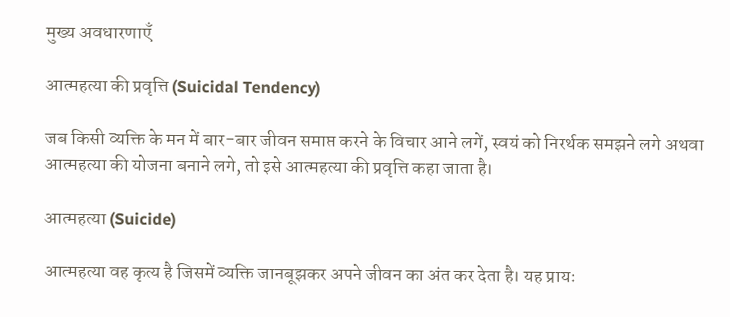मुख्य अवधारणाएँ

आत्महत्या की प्रवृत्ति (Suicidal Tendency)

जब किसी व्यक्ति के मन में बार-बार जीवन समाप्त करने के विचार आने लगें, स्वयं को निरर्थक समझने लगे अथवा आत्महत्या की योजना बनाने लगे, तो इसे आत्महत्या की प्रवृत्ति कहा जाता है।

आत्महत्या (Suicide)

आत्महत्या वह कृत्य है जिसमें व्यक्ति जानबूझकर अपने जीवन का अंत कर देता है। यह प्रायः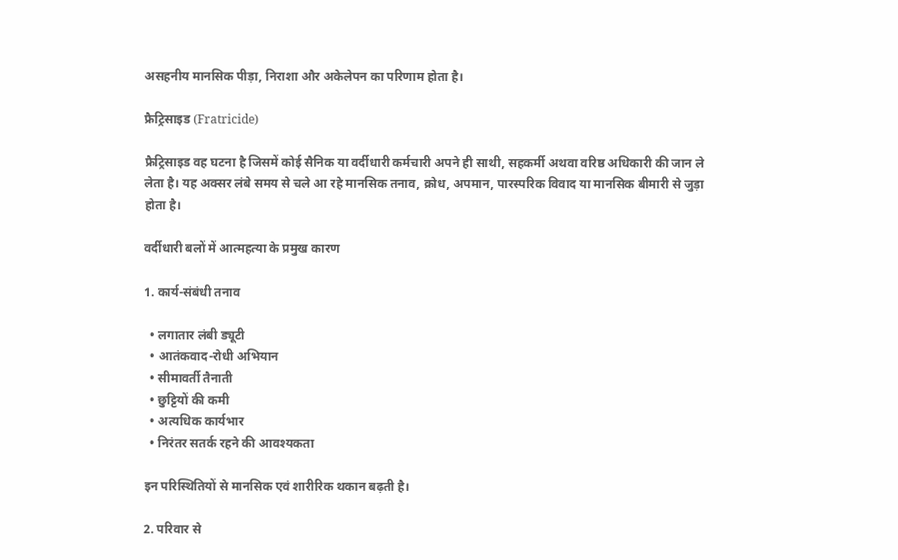असहनीय मानसिक पीड़ा, निराशा और अकेलेपन का परिणाम होता है।

फ्रैट्रिसाइड (Fratricide)

फ्रैट्रिसाइड वह घटना है जिसमें कोई सैनिक या वर्दीधारी कर्मचारी अपने ही साथी, सहकर्मी अथवा वरिष्ठ अधिकारी की जान ले लेता है। यह अक्सर लंबे समय से चले आ रहे मानसिक तनाव, क्रोध, अपमान, पारस्परिक विवाद या मानसिक बीमारी से जुड़ा होता है।

वर्दीधारी बलों में आत्महत्या के प्रमुख कारण

1. कार्य-संबंधी तनाव

  • लगातार लंबी ड्यूटी
  • आतंकवाद-रोधी अभियान
  • सीमावर्ती तैनाती
  • छुट्टियों की कमी
  • अत्यधिक कार्यभार
  • निरंतर सतर्क रहने की आवश्यकता

इन परिस्थितियों से मानसिक एवं शारीरिक थकान बढ़ती है।

2. परिवार से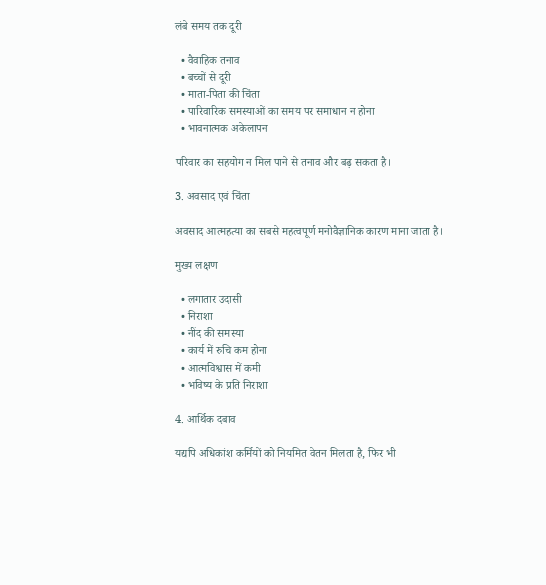लंबे समय तक दूरी

  • वैवाहिक तनाव
  • बच्चों से दूरी
  • माता-पिता की चिंता
  • पारिवारिक समस्याओं का समय पर समाधान न होना
  • भावनात्मक अकेलापन

परिवार का सहयोग न मिल पाने से तनाव और बढ़ सकता है।

3. अवसाद एवं चिंता

अवसाद आत्महत्या का सबसे महत्वपूर्ण मनोवैज्ञानिक कारण माना जाता है।

मुख्य लक्षण

  • लगातार उदासी
  • निराशा
  • नींद की समस्या
  • कार्य में रुचि कम होना
  • आत्मविश्वास में कमी
  • भविष्य के प्रति निराशा

4. आर्थिक दबाव

यद्यपि अधिकांश कर्मियों को नियमित वेतन मिलता है, फिर भी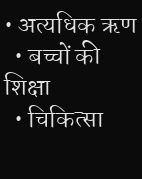• अत्यधिक ऋण
  • बच्चों की शिक्षा
  • चिकित्सा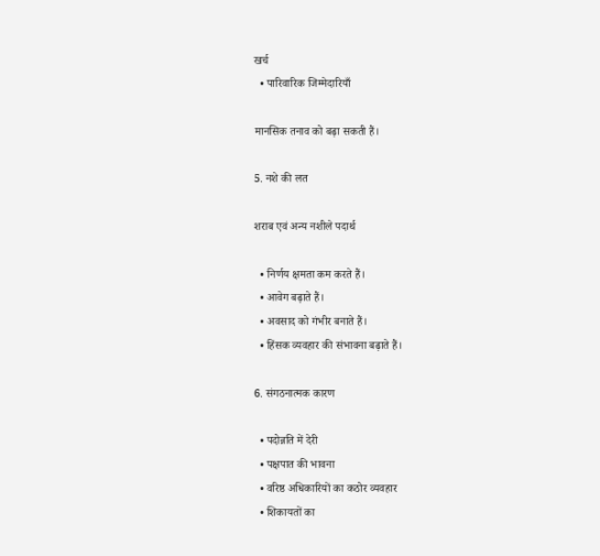खर्च
  • पारिवारिक जिम्मेदारियाँ

मानसिक तनाव को बढ़ा सकती हैं।

5. नशे की लत

शराब एवं अन्य नशीले पदार्थ

  • निर्णय क्षमता कम करते हैं।
  • आवेग बढ़ाते हैं।
  • अवसाद को गंभीर बनाते हैं।
  • हिंसक व्यवहार की संभावना बढ़ाते हैं।

6. संगठनात्मक कारण

  • पदोन्नति में देरी
  • पक्षपात की भावना
  • वरिष्ठ अधिकारियों का कठोर व्यवहार
  • शिकायतों का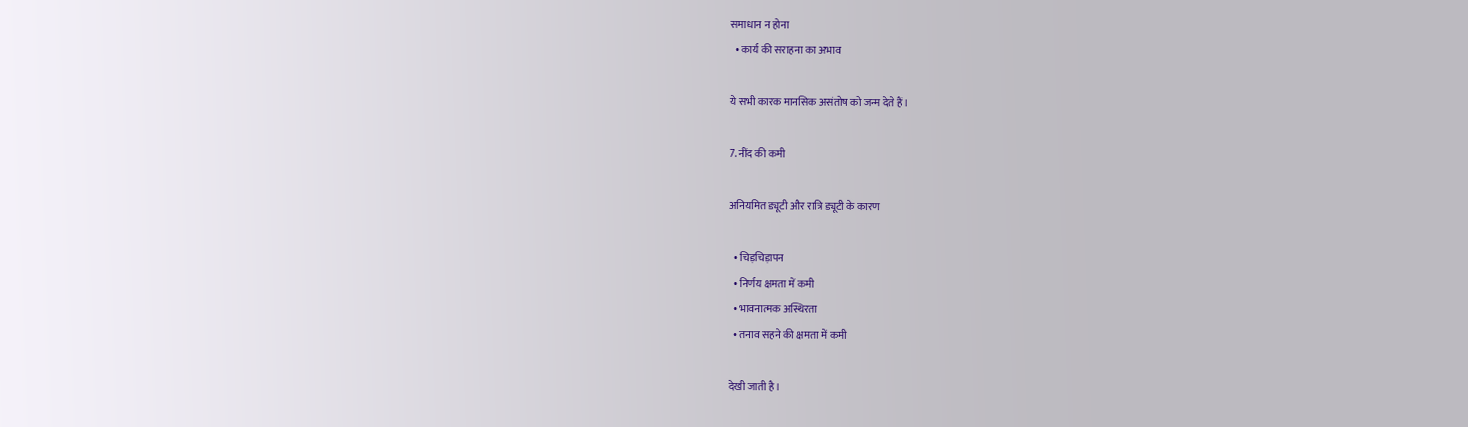समाधान न होना
  • कार्य की सराहना का अभाव

ये सभी कारक मानसिक असंतोष को जन्म देते हैं।

7. नींद की कमी

अनियमित ड्यूटी और रात्रि ड्यूटी के कारण

  • चिड़चिड़ापन
  • निर्णय क्षमता में कमी
  • भावनात्मक अस्थिरता
  • तनाव सहने की क्षमता में कमी

देखी जाती है।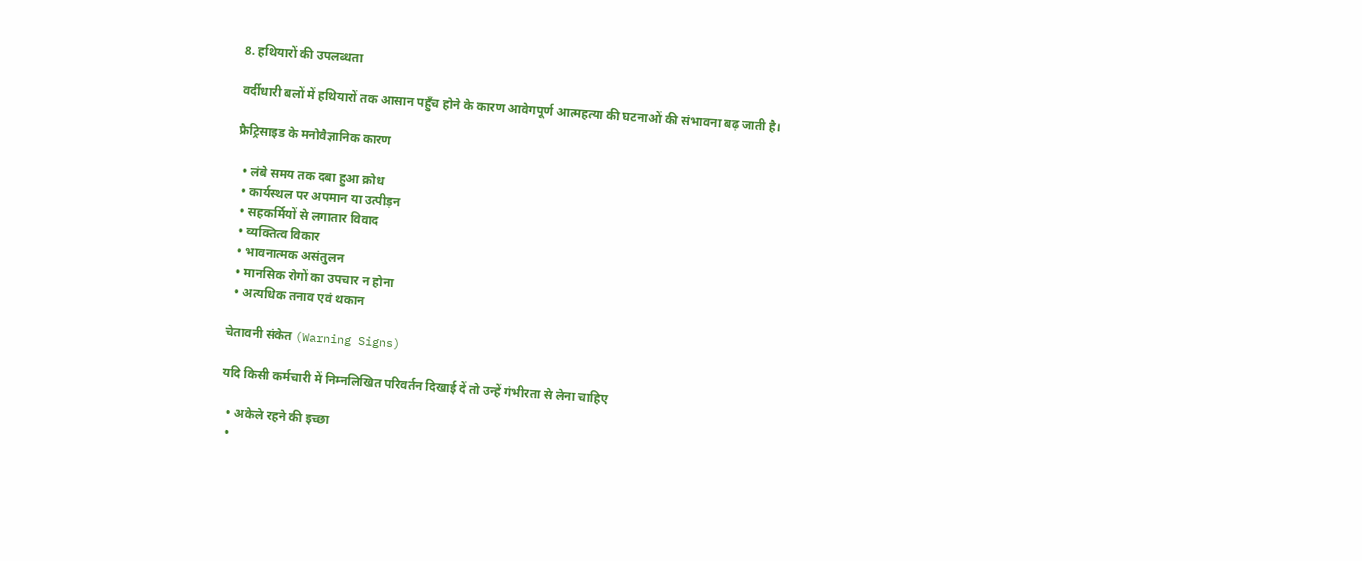8. हथियारों की उपलब्धता

वर्दीधारी बलों में हथियारों तक आसान पहुँच होने के कारण आवेगपूर्ण आत्महत्या की घटनाओं की संभावना बढ़ जाती है।

फ्रैट्रिसाइड के मनोवैज्ञानिक कारण

  • लंबे समय तक दबा हुआ क्रोध
  • कार्यस्थल पर अपमान या उत्पीड़न
  • सहकर्मियों से लगातार विवाद
  • व्यक्तित्व विकार
  • भावनात्मक असंतुलन
  • मानसिक रोगों का उपचार न होना
  • अत्यधिक तनाव एवं थकान

चेतावनी संकेत (Warning Signs)

यदि किसी कर्मचारी में निम्नलिखित परिवर्तन दिखाई दें तो उन्हें गंभीरता से लेना चाहिए

  • अकेले रहने की इच्छा
  •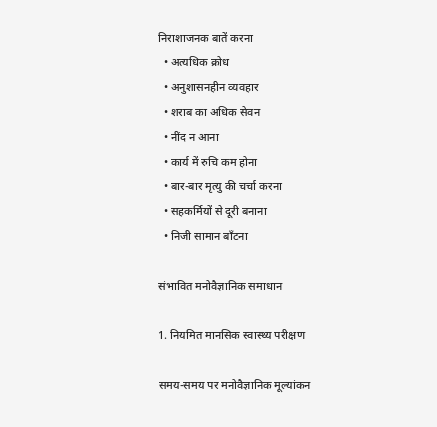निराशाजनक बातें करना
  • अत्यधिक क्रोध
  • अनुशासनहीन व्यवहार
  • शराब का अधिक सेवन
  • नींद न आना
  • कार्य में रुचि कम होना
  • बार-बार मृत्यु की चर्चा करना
  • सहकर्मियों से दूरी बनाना
  • निजी सामान बाँटना

संभावित मनोवैज्ञानिक समाधान

1. नियमित मानसिक स्वास्थ्य परीक्षण

समय-समय पर मनोवैज्ञानिक मूल्यांकन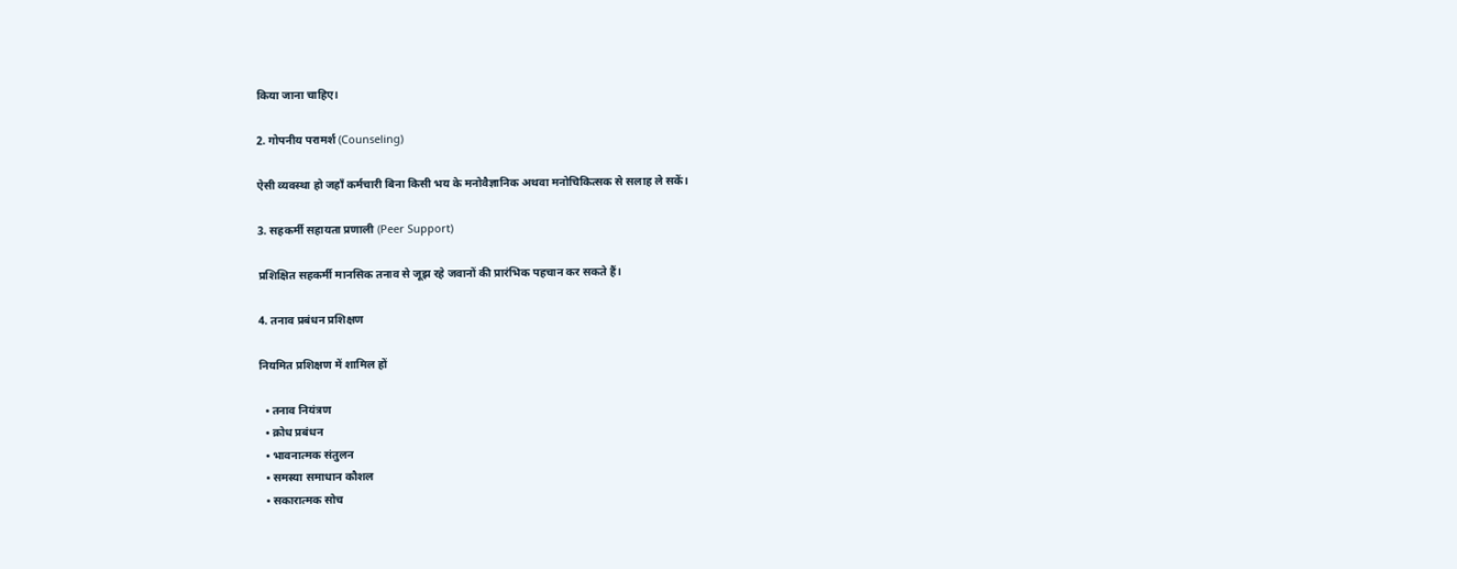किया जाना चाहिए।

2. गोपनीय परामर्श (Counseling)

ऐसी व्यवस्था हो जहाँ कर्मचारी बिना किसी भय के मनोवैज्ञानिक अथवा मनोचिकित्सक से सलाह ले सकें।

3. सहकर्मी सहायता प्रणाली (Peer Support)

प्रशिक्षित सहकर्मी मानसिक तनाव से जूझ रहे जवानों की प्रारंभिक पहचान कर सकते हैं।

4. तनाव प्रबंधन प्रशिक्षण

नियमित प्रशिक्षण में शामिल हों

  • तनाव नियंत्रण
  • क्रोध प्रबंधन
  • भावनात्मक संतुलन
  • समस्या समाधान कौशल
  • सकारात्मक सोच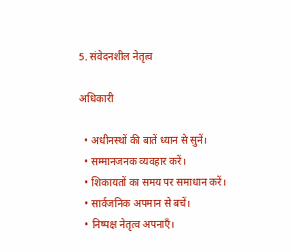5. संवेदनशील नेतृत्व

अधिकारी

  • अधीनस्थों की बातें ध्यान से सुनें।
  • सम्मानजनक व्यवहार करें।
  • शिकायतों का समय पर समाधान करें।
  • सार्वजनिक अपमान से बचें।
  • निष्पक्ष नेतृत्व अपनाएँ।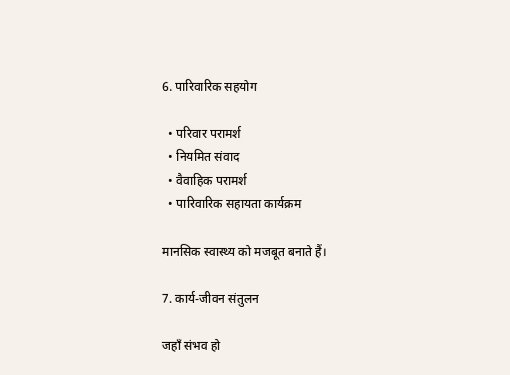6. पारिवारिक सहयोग

  • परिवार परामर्श
  • नियमित संवाद
  • वैवाहिक परामर्श
  • पारिवारिक सहायता कार्यक्रम

मानसिक स्वास्थ्य को मजबूत बनाते हैं।

7. कार्य-जीवन संतुलन

जहाँ संभव हो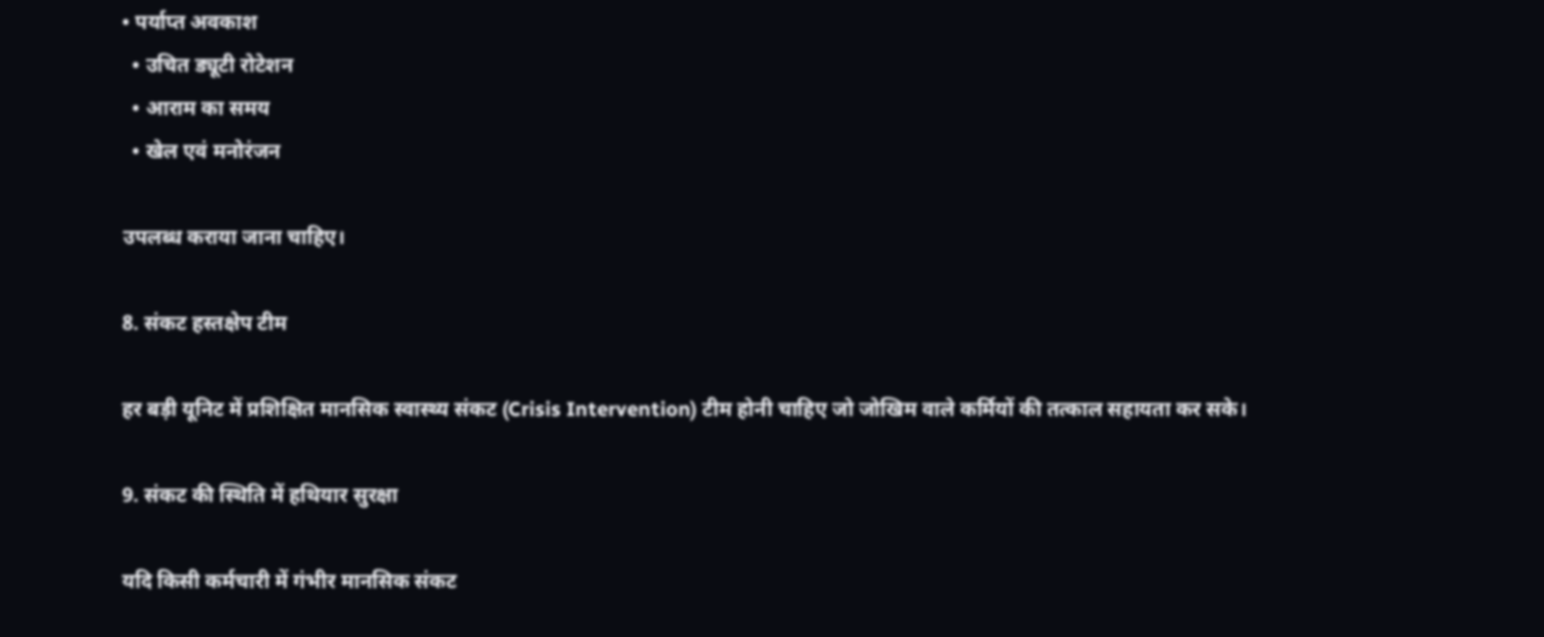• पर्याप्त अवकाश
  • उचित ड्यूटी रोटेशन
  • आराम का समय
  • खेल एवं मनोरंजन

उपलब्ध कराया जाना चाहिए।

8. संकट हस्तक्षेप टीम

हर बड़ी यूनिट में प्रशिक्षित मानसिक स्वास्थ्य संकट (Crisis Intervention) टीम होनी चाहिए जो जोखिम वाले कर्मियों की तत्काल सहायता कर सके।

9. संकट की स्थिति में हथियार सुरक्षा

यदि किसी कर्मचारी में गंभीर मानसिक संकट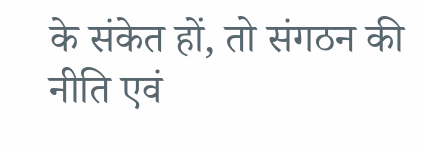के संकेत हों, तो संगठन की नीति एवं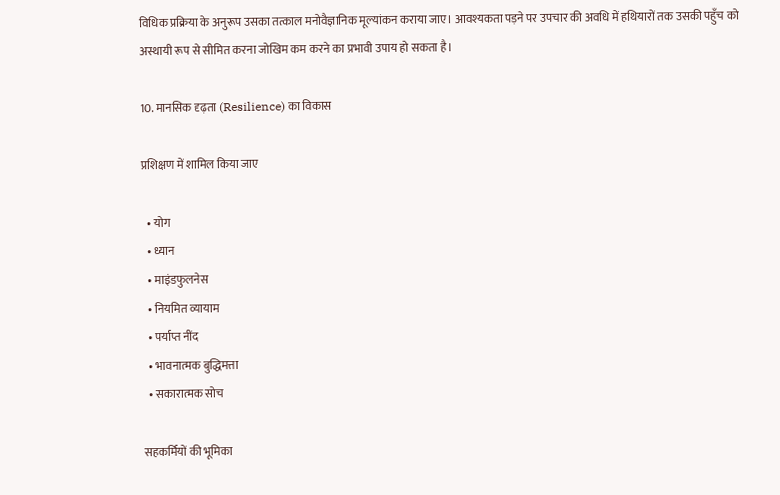विधिक प्रक्रिया के अनुरूप उसका तत्काल मनोवैज्ञानिक मूल्यांकन कराया जाए। आवश्यकता पड़ने पर उपचार की अवधि में हथियारों तक उसकी पहुँच को अस्थायी रूप से सीमित करना जोखिम कम करने का प्रभावी उपाय हो सकता है।

10. मानसिक दृढ़ता (Resilience) का विकास

प्रशिक्षण में शामिल किया जाए

  • योग
  • ध्यान
  • माइंडफुलनेस
  • नियमित व्यायाम
  • पर्याप्त नींद
  • भावनात्मक बुद्धिमत्ता
  • सकारात्मक सोच

सहकर्मियों की भूमिका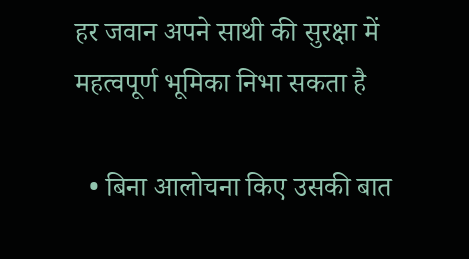हर जवान अपने साथी की सुरक्षा में महत्वपूर्ण भूमिका निभा सकता है

  • बिना आलोचना किए उसकी बात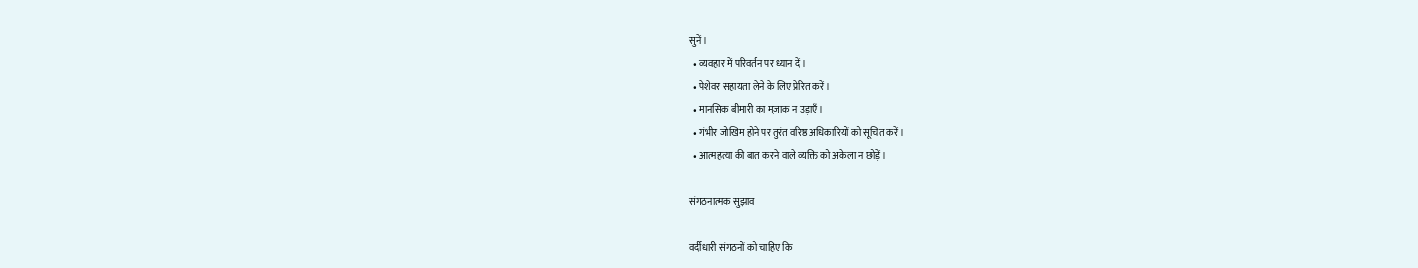सुनें।
  • व्यवहार में परिवर्तन पर ध्यान दें।
  • पेशेवर सहायता लेने के लिए प्रेरित करें।
  • मानसिक बीमारी का मज़ाक न उड़ाएँ।
  • गंभीर जोखिम होने पर तुरंत वरिष्ठ अधिकारियों को सूचित करें।
  • आत्महत्या की बात करने वाले व्यक्ति को अकेला न छोड़ें।

संगठनात्मक सुझाव

वर्दीधारी संगठनों को चाहिए कि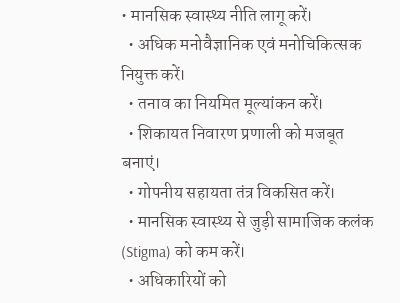• मानसिक स्वास्थ्य नीति लागू करें।
  • अधिक मनोवैज्ञानिक एवं मनोचिकित्सक नियुक्त करें।
  • तनाव का नियमित मूल्यांकन करें।
  • शिकायत निवारण प्रणाली को मजबूत बनाएं।
  • गोपनीय सहायता तंत्र विकसित करें।
  • मानसिक स्वास्थ्य से जुड़ी सामाजिक कलंक (Stigma) को कम करें।
  • अधिकारियों को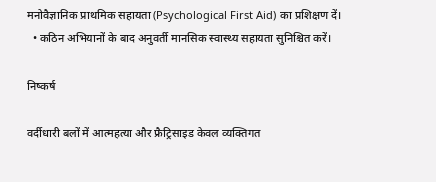मनोवैज्ञानिक प्राथमिक सहायता (Psychological First Aid) का प्रशिक्षण दें।
  • कठिन अभियानों के बाद अनुवर्ती मानसिक स्वास्थ्य सहायता सुनिश्चित करें।

निष्कर्ष

वर्दीधारी बलों में आत्महत्या और फ्रैट्रिसाइड केवल व्यक्तिगत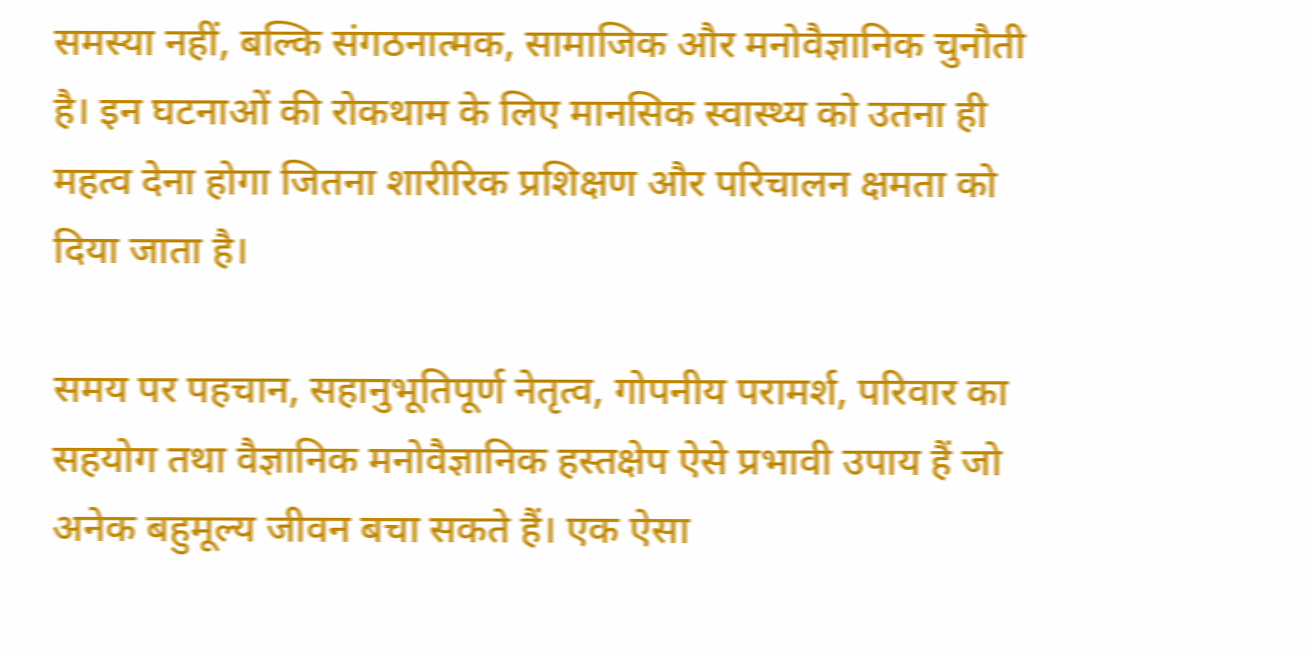समस्या नहीं, बल्कि संगठनात्मक, सामाजिक और मनोवैज्ञानिक चुनौती है। इन घटनाओं की रोकथाम के लिए मानसिक स्वास्थ्य को उतना ही महत्व देना होगा जितना शारीरिक प्रशिक्षण और परिचालन क्षमता को दिया जाता है।

समय पर पहचान, सहानुभूतिपूर्ण नेतृत्व, गोपनीय परामर्श, परिवार का सहयोग तथा वैज्ञानिक मनोवैज्ञानिक हस्तक्षेप ऐसे प्रभावी उपाय हैं जो अनेक बहुमूल्य जीवन बचा सकते हैं। एक ऐसा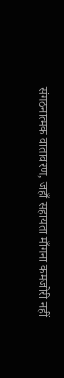संगठनात्मक वातावरण, जहाँ सहायता माँगना कमजोरी नहीं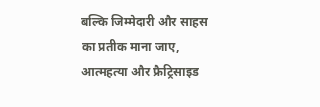बल्कि जिम्मेदारी और साहस का प्रतीक माना जाए, आत्महत्या और फ्रैट्रिसाइड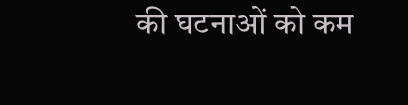की घटनाओं को कम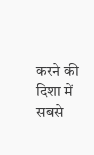करने की दिशा में सबसे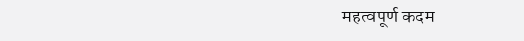महत्वपूर्ण कदम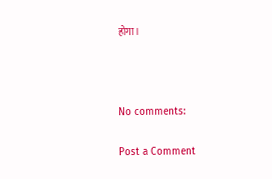होगा।



No comments:

Post a Comment